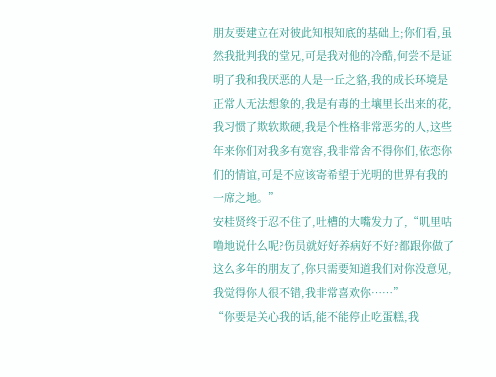朋友要建立在对彼此知根知底的基础上;你们看,虽然我批判我的堂兄,可是我对他的冷酷,何尝不是证明了我和我厌恶的人是一丘之貉,我的成长环境是正常人无法想象的,我是有毒的土壤里长出来的花,我习惯了欺软欺硬,我是个性格非常恶劣的人,这些年来你们对我多有宽容,我非常舍不得你们,依恋你们的情谊,可是不应该寄希望于光明的世界有我的一席之地。”
安桂贤终于忍不住了,吐槽的大嘴发力了,“叽里咕噜地说什么呢?伤员就好好养病好不好?都跟你做了这么多年的朋友了,你只需要知道我们对你没意见,我觉得你人很不错,我非常喜欢你……”
“你要是关心我的话,能不能停止吃蛋糕,我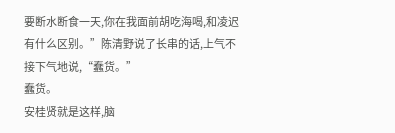要断水断食一天,你在我面前胡吃海喝,和凌迟有什么区别。”陈清野说了长串的话,上气不接下气地说,“蠢货。”
蠢货。
安桂贤就是这样,脑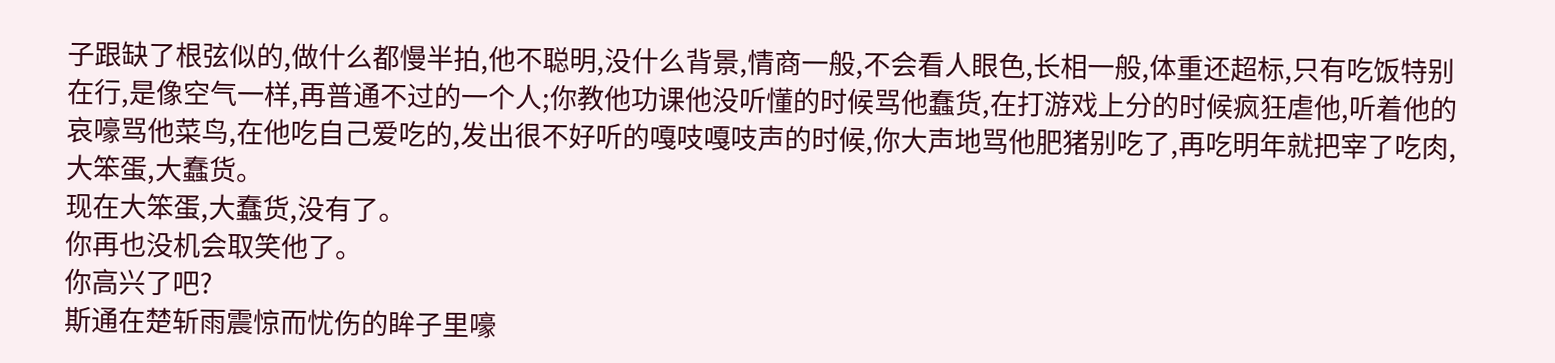子跟缺了根弦似的,做什么都慢半拍,他不聪明,没什么背景,情商一般,不会看人眼色,长相一般,体重还超标,只有吃饭特别在行,是像空气一样,再普通不过的一个人;你教他功课他没听懂的时候骂他蠢货,在打游戏上分的时候疯狂虐他,听着他的哀嚎骂他菜鸟,在他吃自己爱吃的,发出很不好听的嘎吱嘎吱声的时候,你大声地骂他肥猪别吃了,再吃明年就把宰了吃肉,大笨蛋,大蠢货。
现在大笨蛋,大蠢货,没有了。
你再也没机会取笑他了。
你高兴了吧?
斯通在楚斩雨震惊而忧伤的眸子里嚎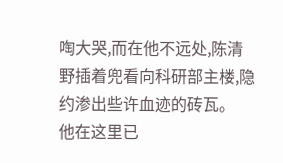啕大哭,而在他不远处,陈清野插着兜看向科研部主楼,隐约渗出些许血迹的砖瓦。
他在这里已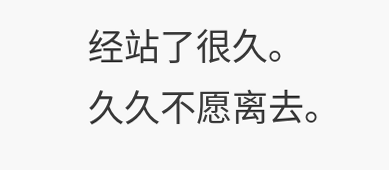经站了很久。
久久不愿离去。